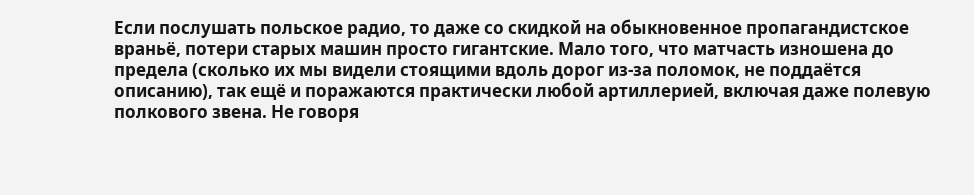Если послушать польское радио, то даже со скидкой на обыкновенное пропагандистское враньё, потери старых машин просто гигантские. Мало того, что матчасть изношена до предела (сколько их мы видели стоящими вдоль дорог из-за поломок, не поддаётся описанию), так ещё и поражаются практически любой артиллерией, включая даже полевую полкового звена. Не говоря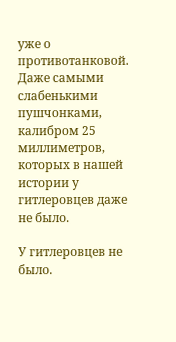уже о противотанковой. Даже самыми слабенькими пушчонками, калибром 25 миллиметров, которых в нашей истории у гитлеровцев даже не было.

У гитлеровцев не было.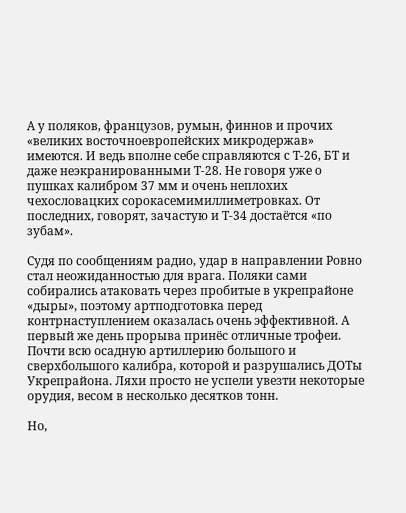А у поляков, французов, румын, финнов и прочих «великих восточноевропейских микродержав» имеются. И ведь вполне себе справляются с Т-26, БТ и даже неэкранированными Т-28. Не говоря уже о пушках калибром 37 мм и очень неплохих чехословацких сорокасемимиллиметровках. От последних, говорят, зачастую и Т-34 достаётся «по зубам».

Судя по сообщениям радио, удар в направлении Ровно стал неожиданностью для врага. Поляки сами собирались атаковать через пробитые в укрепрайоне «дыры», поэтому артподготовка перед контрнаступлением оказалась очень эффективной. А первый же день прорыва принёс отличные трофеи. Почти всю осадную артиллерию большого и сверхбольшого калибра, которой и разрушались ДОТы Укрепрайона. Ляхи просто не успели увезти некоторые орудия, весом в несколько десятков тонн.

Но,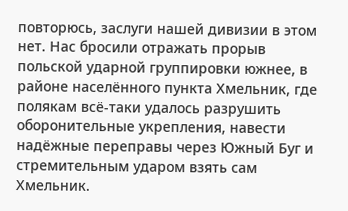повторюсь, заслуги нашей дивизии в этом нет. Нас бросили отражать прорыв польской ударной группировки южнее, в районе населённого пункта Хмельник, где полякам всё-таки удалось разрушить оборонительные укрепления, навести надёжные переправы через Южный Буг и стремительным ударом взять сам Хмельник.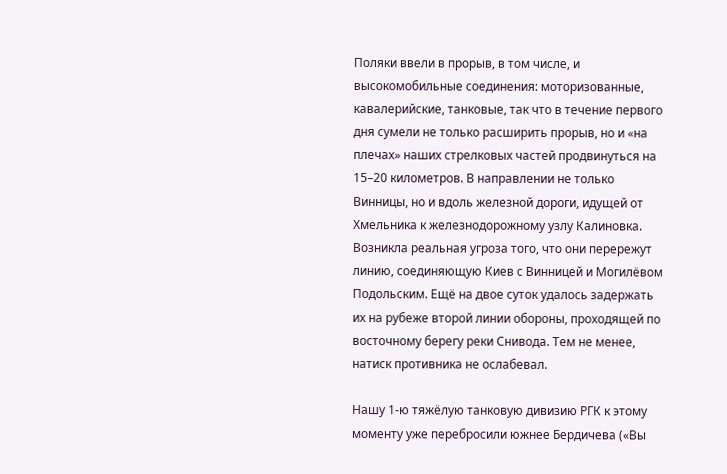Поляки ввели в прорыв, в том числе, и высокомобильные соединения: моторизованные, кавалерийские, танковые, так что в течение первого дня сумели не только расширить прорыв, но и «на плечах» наших стрелковых частей продвинуться на 15–20 километров. В направлении не только Винницы, но и вдоль железной дороги, идущей от Хмельника к железнодорожному узлу Калиновка. Возникла реальная угроза того, что они перережут линию, соединяющую Киев с Винницей и Могилёвом Подольским. Ещё на двое суток удалось задержать их на рубеже второй линии обороны, проходящей по восточному берегу реки Снивода. Тем не менее, натиск противника не ослабевал.

Нашу 1-ю тяжёлую танковую дивизию РГК к этому моменту уже перебросили южнее Бердичева («Вы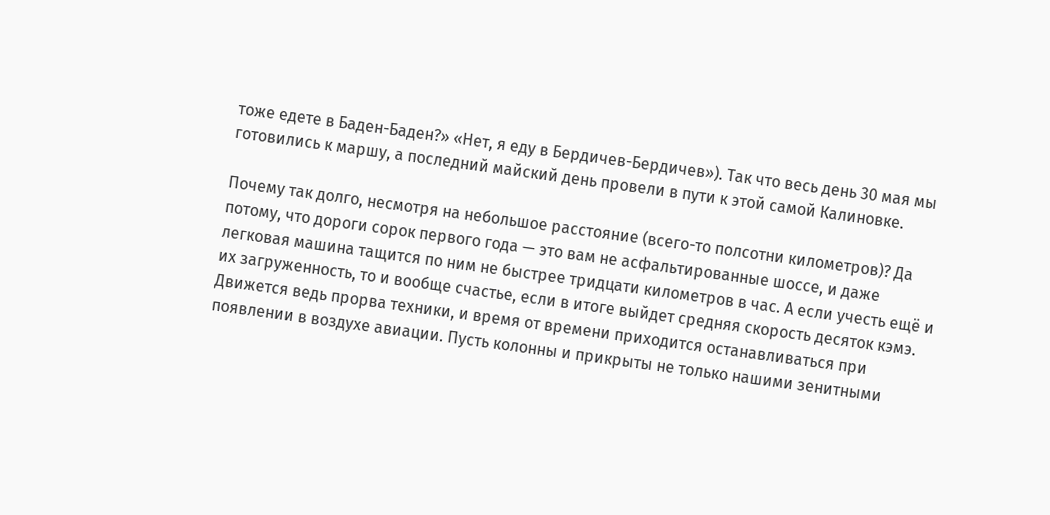тоже едете в Баден-Баден?» «Нет, я еду в Бердичев-Бердичев»). Так что весь день 30 мая мы готовились к маршу, а последний майский день провели в пути к этой самой Калиновке.

Почему так долго, несмотря на небольшое расстояние (всего-то полсотни километров)? Да потому, что дороги сорок первого года — это вам не асфальтированные шоссе, и даже легковая машина тащится по ним не быстрее тридцати километров в час. А если учесть ещё и их загруженность, то и вообще счастье, если в итоге выйдет средняя скорость десяток кэмэ. Движется ведь прорва техники, и время от времени приходится останавливаться при появлении в воздухе авиации. Пусть колонны и прикрыты не только нашими зенитными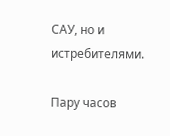САУ, но и истребителями.

Пару часов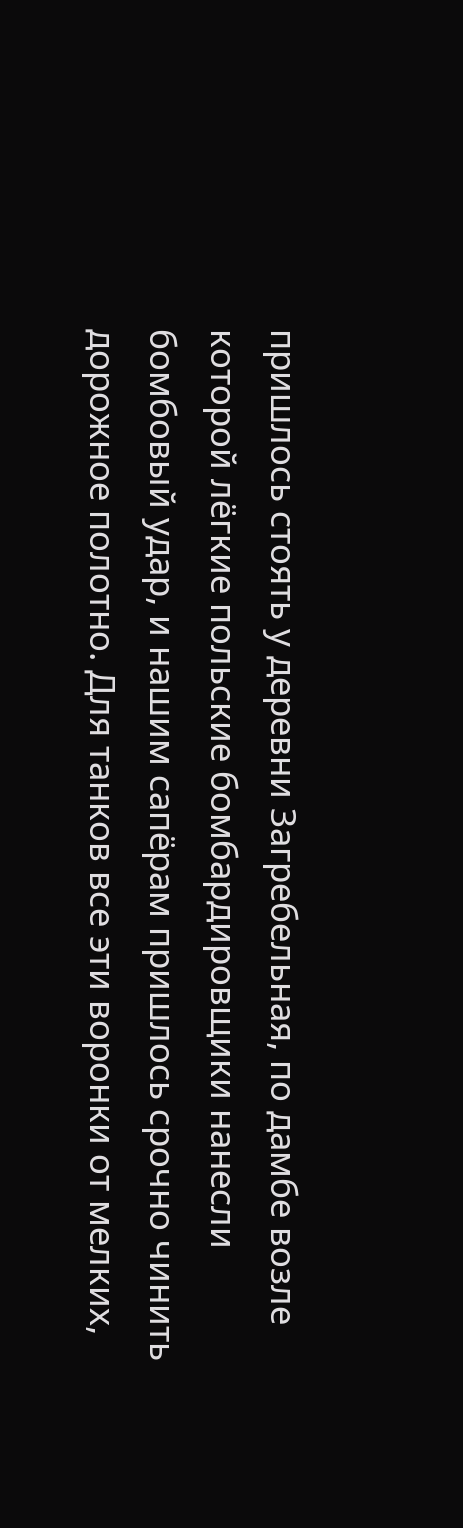пришлось стоять у деревни Загребельная, по дамбе возле которой лёгкие польские бомбардировщики нанесли бомбовый удар, и нашим сапёрам пришлось срочно чинить дорожное полотно. Для танков все эти воронки от мелких,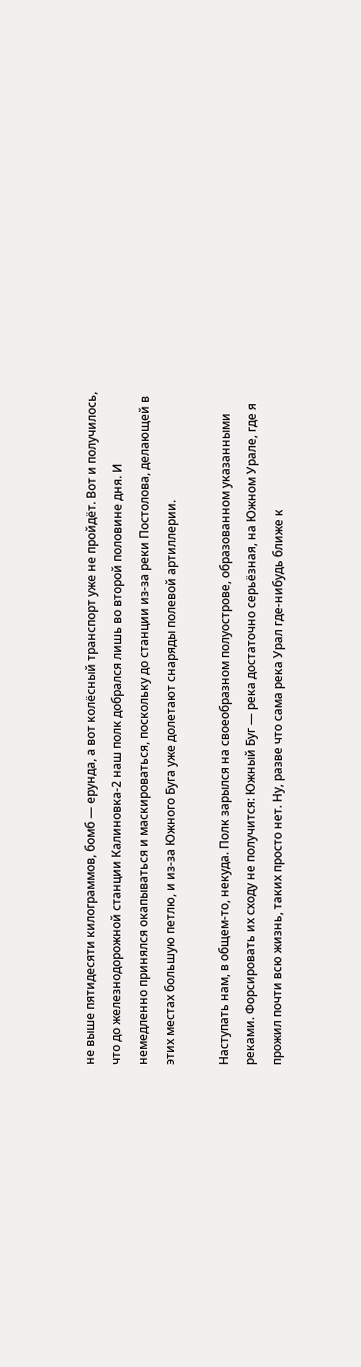не выше пятидесяти килограммов, бомб — ерунда, а вот колёсный транспорт уже не пройдёт. Вот и получилось, что до железнодорожной станции Калиновка-2 наш полк добрался лишь во второй половине дня. И немедленно принялся окапываться и маскироваться, поскольку до станции из-за реки Постолова, делающей в этих местах большую петлю, и из-за Южного Буга уже долетают снаряды полевой артиллерии.

Наступать нам, в общем-то, некуда. Полк зарылся на своеобразном полуострове, образованном указанными реками. Форсировать их сходу не получится: Южный Буг — река достаточно серьёзная, на Южном Урале, где я прожил почти всю жизнь, таких просто нет. Ну, разве что сама река Урал где-нибудь ближе к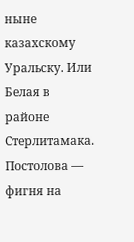ныне казахскому Уральску. Или Белая в районе Стерлитамака. Постолова — фигня на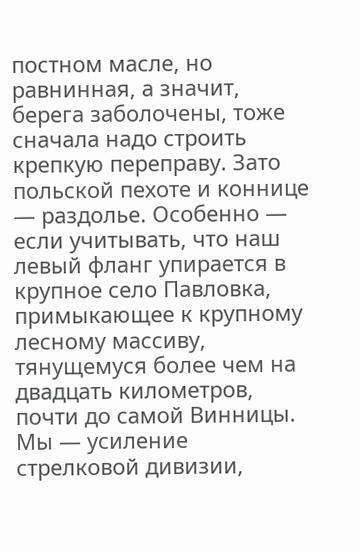постном масле, но равнинная, а значит, берега заболочены, тоже сначала надо строить крепкую переправу. Зато польской пехоте и коннице — раздолье. Особенно — если учитывать, что наш левый фланг упирается в крупное село Павловка, примыкающее к крупному лесному массиву, тянущемуся более чем на двадцать километров, почти до самой Винницы. Мы — усиление стрелковой дивизии,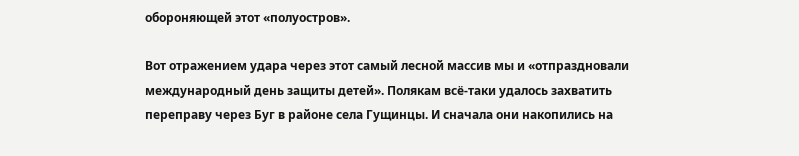обороняющей этот «полуостров».

Вот отражением удара через этот самый лесной массив мы и «отпраздновали международный день защиты детей». Полякам всё-таки удалось захватить переправу через Буг в районе села Гущинцы. И сначала они накопились на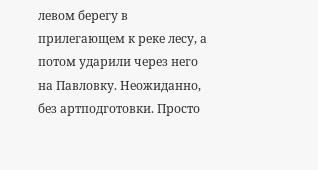левом берегу в прилегающем к реке лесу, а потом ударили через него на Павловку. Неожиданно, без артподготовки. Просто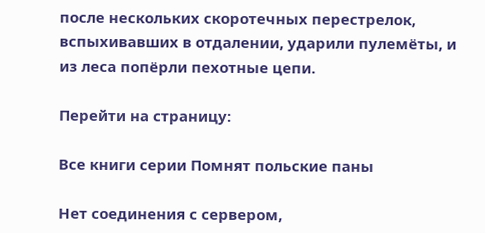после нескольких скоротечных перестрелок, вспыхивавших в отдалении, ударили пулемёты, и из леса попёрли пехотные цепи.

Перейти на страницу:

Все книги серии Помнят польские паны

Нет соединения с сервером,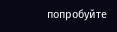попробуйте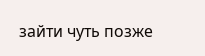зайти чуть позже